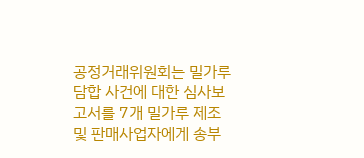공정거래위원회는 밀가루 담합 사건에 대한 심사보고서를 7개 밀가루 제조 및 판매사업자에게 송부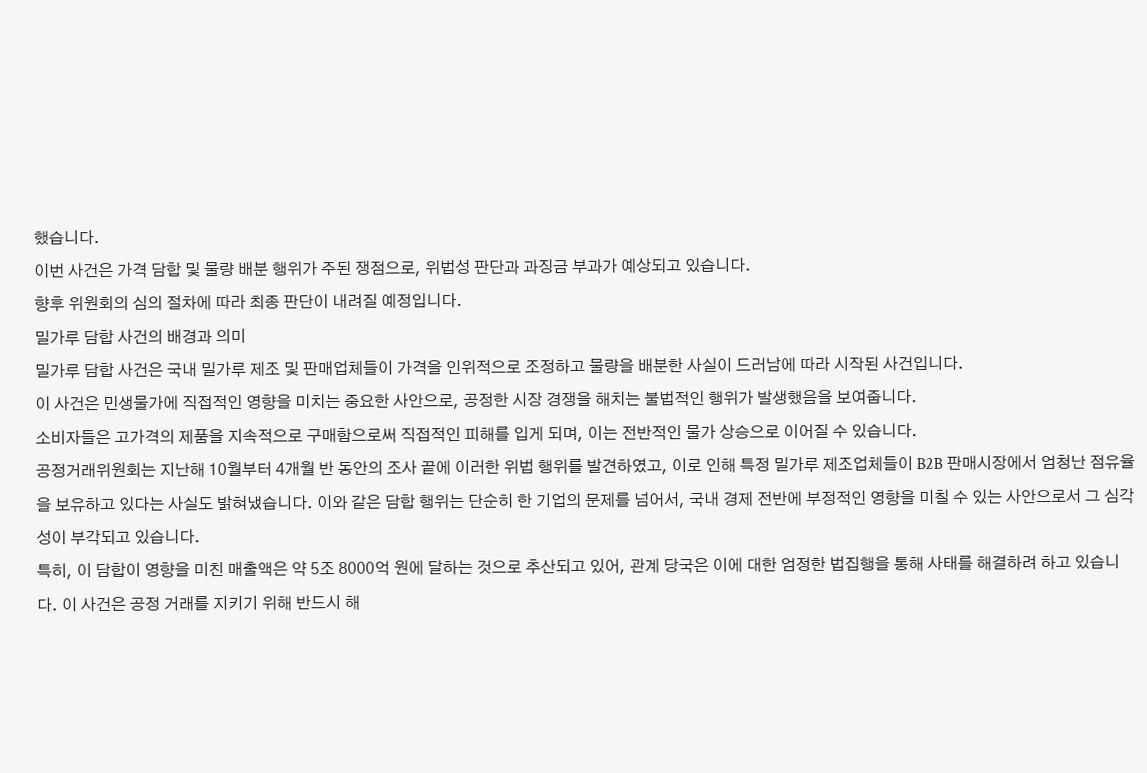했습니다.
이번 사건은 가격 담합 및 물량 배분 행위가 주된 쟁점으로, 위법성 판단과 과징금 부과가 예상되고 있습니다.
향후 위원회의 심의 절차에 따라 최종 판단이 내려질 예정입니다.
밀가루 담합 사건의 배경과 의미
밀가루 담합 사건은 국내 밀가루 제조 및 판매업체들이 가격을 인위적으로 조정하고 물량을 배분한 사실이 드러남에 따라 시작된 사건입니다.
이 사건은 민생물가에 직접적인 영향을 미치는 중요한 사안으로, 공정한 시장 경쟁을 해치는 불법적인 행위가 발생했음을 보여줍니다.
소비자들은 고가격의 제품을 지속적으로 구매함으로써 직접적인 피해를 입게 되며, 이는 전반적인 물가 상승으로 이어질 수 있습니다.
공정거래위원회는 지난해 10월부터 4개월 반 동안의 조사 끝에 이러한 위법 행위를 발견하였고, 이로 인해 특정 밀가루 제조업체들이 B2B 판매시장에서 엄청난 점유율을 보유하고 있다는 사실도 밝혀냈습니다. 이와 같은 담합 행위는 단순히 한 기업의 문제를 넘어서, 국내 경제 전반에 부정적인 영향을 미칠 수 있는 사안으로서 그 심각성이 부각되고 있습니다.
특히, 이 담합이 영향을 미친 매출액은 약 5조 8000억 원에 달하는 것으로 추산되고 있어, 관계 당국은 이에 대한 엄정한 법집행을 통해 사태를 해결하려 하고 있습니다. 이 사건은 공정 거래를 지키기 위해 반드시 해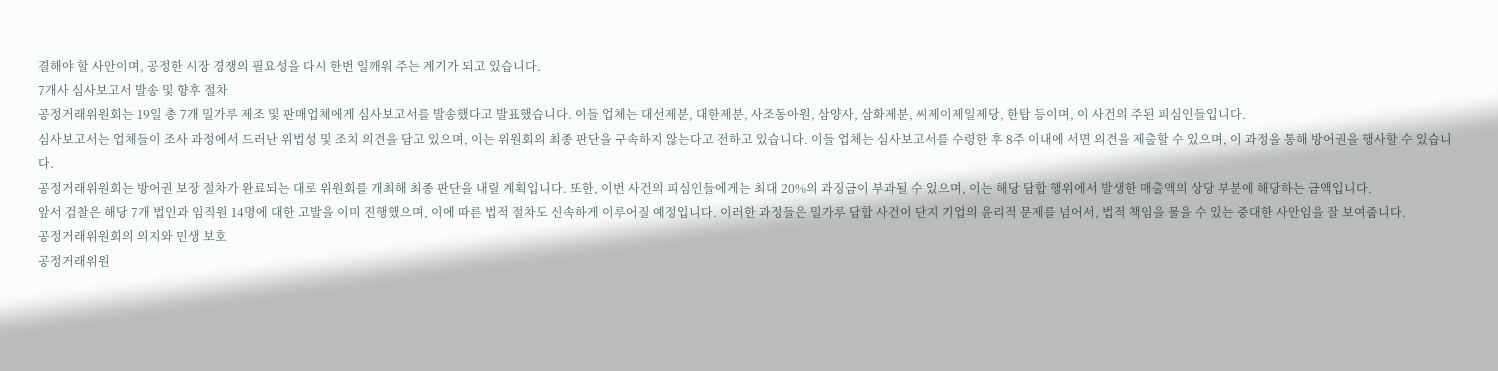결해야 할 사안이며, 공정한 시장 경쟁의 필요성을 다시 한번 일깨워 주는 계기가 되고 있습니다.
7개사 심사보고서 발송 및 향후 절차
공정거래위원회는 19일 총 7개 밀가루 제조 및 판매업체에게 심사보고서를 발송했다고 발표했습니다. 이들 업체는 대선제분, 대한제분, 사조동아원, 삼양사, 삼화제분, 씨제이제일제당, 한탑 등이며, 이 사건의 주된 피심인들입니다.
심사보고서는 업체들이 조사 과정에서 드러난 위법성 및 조치 의견을 담고 있으며, 이는 위원회의 최종 판단을 구속하지 않는다고 전하고 있습니다. 이들 업체는 심사보고서를 수령한 후 8주 이내에 서면 의견을 제출할 수 있으며, 이 과정을 통해 방어권을 행사할 수 있습니다.
공정거래위원회는 방어권 보장 절차가 완료되는 대로 위원회를 개최해 최종 판단을 내릴 계획입니다. 또한, 이번 사건의 피심인들에게는 최대 20%의 과징금이 부과될 수 있으며, 이는 해당 담합 행위에서 발생한 매출액의 상당 부분에 해당하는 금액입니다.
앞서 검찰은 해당 7개 법인과 임직원 14명에 대한 고발을 이미 진행했으며, 이에 따른 법적 절차도 신속하게 이루어질 예정입니다. 이러한 과정들은 밀가루 담합 사건이 단지 기업의 윤리적 문제를 넘어서, 법적 책임을 물을 수 있는 중대한 사안임을 잘 보여줍니다.
공정거래위원회의 의지와 민생 보호
공정거래위원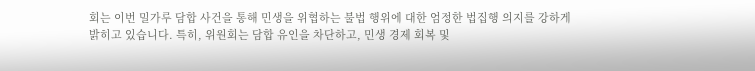회는 이번 밀가루 담합 사건을 통해 민생을 위협하는 불법 행위에 대한 엄정한 법집행 의지를 강하게 밝히고 있습니다. 특히, 위원회는 담합 유인을 차단하고, 민생 경제 회복 및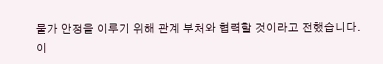물가 안정을 이루기 위해 관계 부처와 협력할 것이라고 전했습니다.
이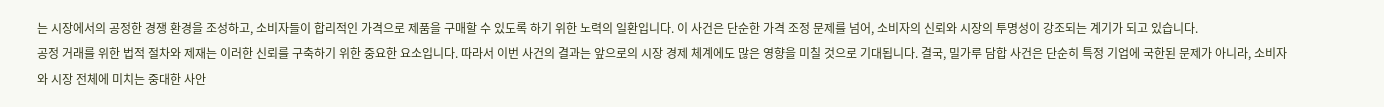는 시장에서의 공정한 경쟁 환경을 조성하고, 소비자들이 합리적인 가격으로 제품을 구매할 수 있도록 하기 위한 노력의 일환입니다. 이 사건은 단순한 가격 조정 문제를 넘어, 소비자의 신뢰와 시장의 투명성이 강조되는 계기가 되고 있습니다.
공정 거래를 위한 법적 절차와 제재는 이러한 신뢰를 구축하기 위한 중요한 요소입니다. 따라서 이번 사건의 결과는 앞으로의 시장 경제 체계에도 많은 영향을 미칠 것으로 기대됩니다. 결국, 밀가루 담합 사건은 단순히 특정 기업에 국한된 문제가 아니라, 소비자와 시장 전체에 미치는 중대한 사안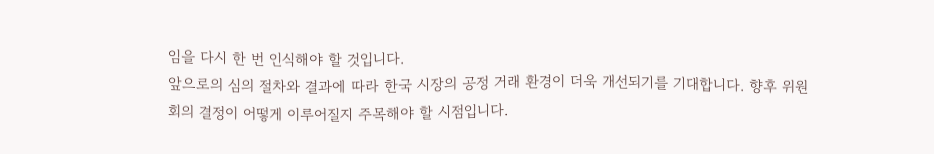임을 다시 한 번 인식해야 할 것입니다.
앞으로의 심의 절차와 결과에 따라 한국 시장의 공정 거래 환경이 더욱 개선되기를 기대합니다. 향후 위원회의 결정이 어떻게 이루어질지 주목해야 할 시점입니다.